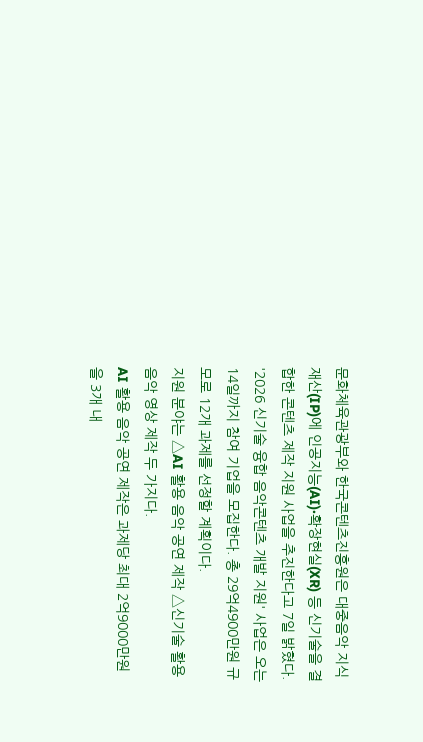문화체육관광부와 한국콘텐츠진흥원은 대중음악 지식재산(IP)에 인공지능(AI)·확장현실(XR) 등 신기술을 결합한 콘텐츠 제작 지원 사업을 추진한다고 7일 밝혔다.
'2026 신기술 융합 음악콘텐츠 개발 지원' 사업은 오는 14일까지 참여 기업을 모집한다. 총 29억4900만원 규모로 12개 과제를 선정할 계획이다.
지원 분야는 △AI 활용 음악 공연 제작 △신기술 활용 음악 영상 제작 두 가지다.
AI 활용 음악 공연 제작은 과제당 최대 2억9000만원을 3개 내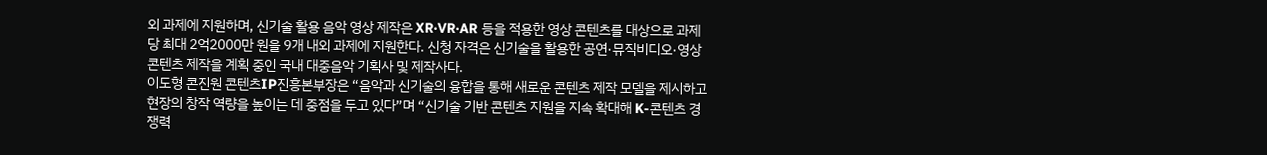외 과제에 지원하며, 신기술 활용 음악 영상 제작은 XR·VR·AR 등을 적용한 영상 콘텐츠를 대상으로 과제당 최대 2억2000만 원을 9개 내외 과제에 지원한다. 신청 자격은 신기술을 활용한 공연·뮤직비디오·영상 콘텐츠 제작을 계획 중인 국내 대중음악 기획사 및 제작사다.
이도형 콘진원 콘텐츠IP진흥본부장은 “음악과 신기술의 융합을 통해 새로운 콘텐츠 제작 모델을 제시하고 현장의 창작 역량을 높이는 데 중점을 두고 있다”며 “신기술 기반 콘텐츠 지원을 지속 확대해 K-콘텐츠 경쟁력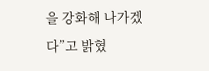을 강화해 나가겠다”고 밝혔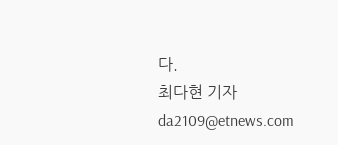다.
최다현 기자 da2109@etnews.com